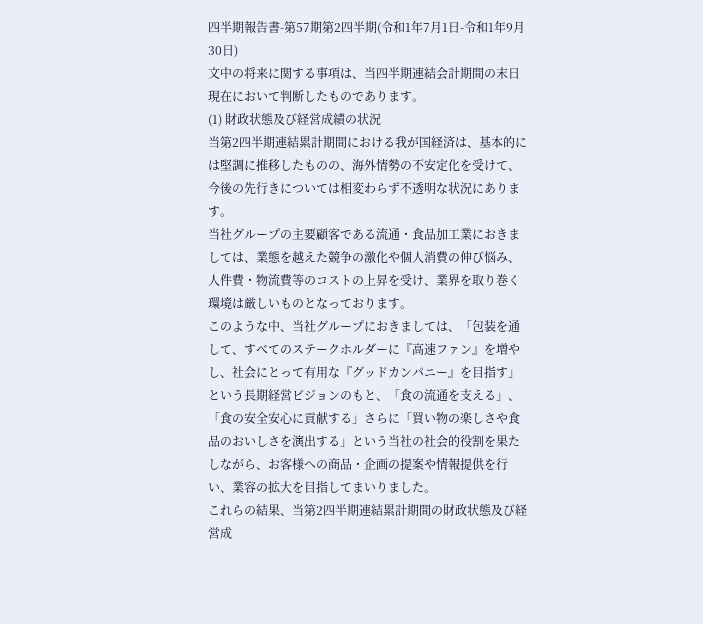四半期報告書-第57期第2四半期(令和1年7月1日-令和1年9月30日)
文中の将来に関する事項は、当四半期連結会計期間の末日現在において判断したものであります。
(1) 財政状態及び経営成績の状況
当第2四半期連結累計期間における我が国経済は、基本的には堅調に推移したものの、海外情勢の不安定化を受けて、今後の先行きについては相変わらず不透明な状況にあります。
当社グループの主要顧客である流通・食品加工業におきましては、業態を越えた競争の激化や個人消費の伸び悩み、人件費・物流費等のコストの上昇を受け、業界を取り巻く環境は厳しいものとなっております。
このような中、当社グループにおきましては、「包装を通して、すべてのステークホルダーに『高速ファン』を増やし、社会にとって有用な『グッドカンパニー』を目指す」という長期経営ビジョンのもと、「食の流通を支える」、「食の安全安心に貢献する」さらに「買い物の楽しさや食品のおいしさを演出する」という当社の社会的役割を果たしながら、お客様への商品・企画の提案や情報提供を行い、業容の拡大を目指してまいりました。
これらの結果、当第2四半期連結累計期間の財政状態及び経営成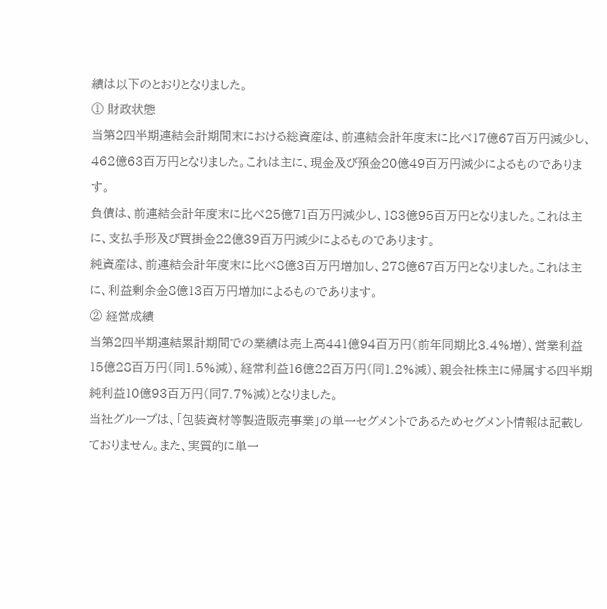績は以下のとおりとなりました。
① 財政状態
当第2四半期連結会計期間末における総資産は、前連結会計年度末に比べ17億67百万円減少し、462億63百万円となりました。これは主に、現金及び預金20億49百万円減少によるものであります。
負債は、前連結会計年度末に比べ25億71百万円減少し、183億95百万円となりました。これは主に、支払手形及び買掛金22億39百万円減少によるものであります。
純資産は、前連結会計年度末に比べ8億3百万円増加し、278億67百万円となりました。これは主に、利益剰余金8億13百万円増加によるものであります。
② 経営成績
当第2四半期連結累計期間での業績は売上高441億94百万円(前年同期比3.4%増)、営業利益15億28百万円(同1.5%減)、経常利益16億22百万円(同1.2%減)、親会社株主に帰属する四半期純利益10億93百万円(同7.7%減)となりました。
当社グループは、「包装資材等製造販売事業」の単一セグメントであるためセグメント情報は記載しておりません。また、実質的に単一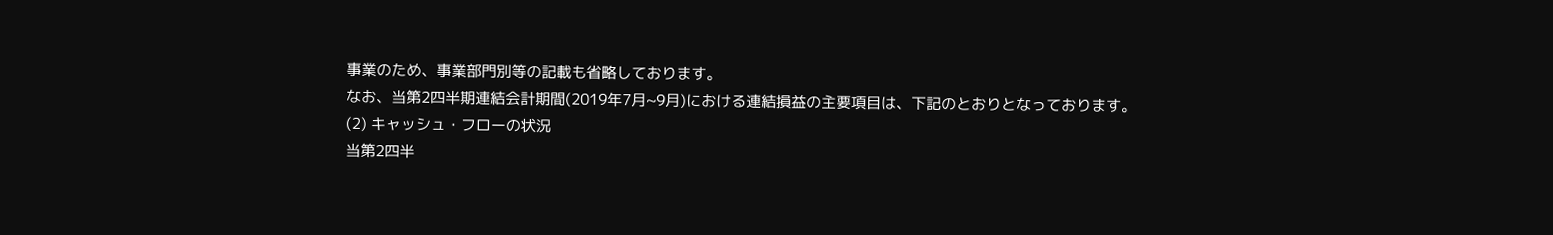事業のため、事業部門別等の記載も省略しております。
なお、当第2四半期連結会計期間(2019年7月~9月)における連結損益の主要項目は、下記のとおりとなっております。
(2) キャッシュ・フローの状況
当第2四半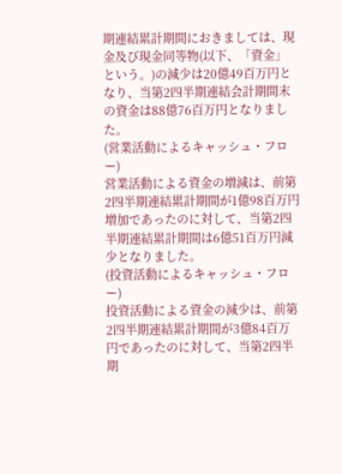期連結累計期間におきましては、現金及び現金同等物(以下、「資金」という。)の減少は20億49百万円となり、当第2四半期連結会計期間末の資金は88億76百万円となりました。
(営業活動によるキャッシュ・フロー)
営業活動による資金の増減は、前第2四半期連結累計期間が1億98百万円増加であったのに対して、当第2四半期連結累計期間は6億51百万円減少となりました。
(投資活動によるキャッシュ・フロー)
投資活動による資金の減少は、前第2四半期連結累計期間が3億84百万円であったのに対して、当第2四半期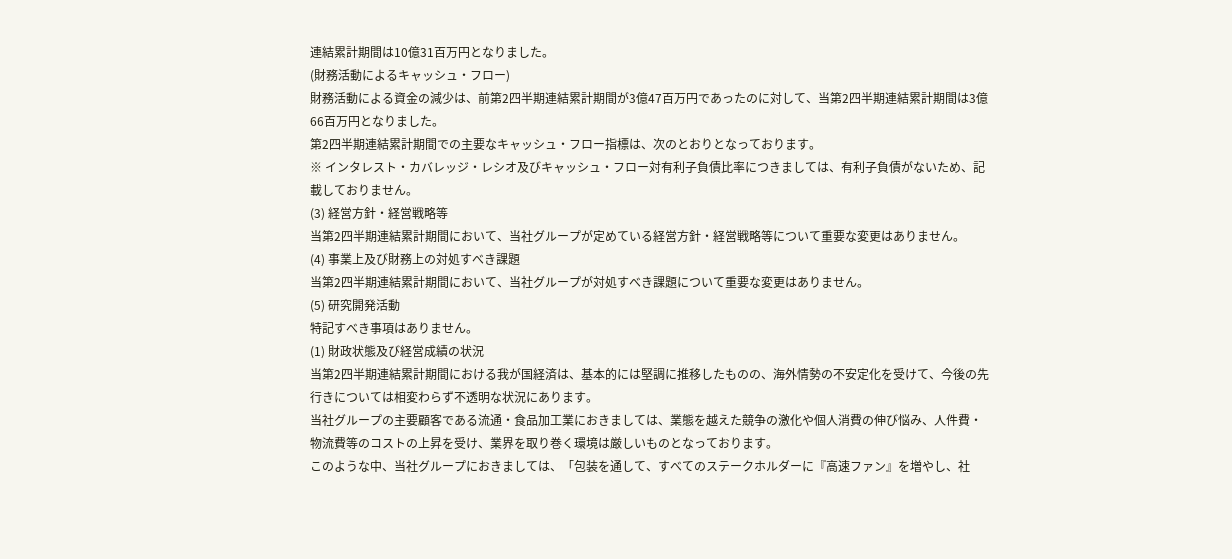連結累計期間は10億31百万円となりました。
(財務活動によるキャッシュ・フロー)
財務活動による資金の減少は、前第2四半期連結累計期間が3億47百万円であったのに対して、当第2四半期連結累計期間は3億66百万円となりました。
第2四半期連結累計期間での主要なキャッシュ・フロー指標は、次のとおりとなっております。
※ インタレスト・カバレッジ・レシオ及びキャッシュ・フロー対有利子負債比率につきましては、有利子負債がないため、記載しておりません。
(3) 経営方針・経営戦略等
当第2四半期連結累計期間において、当社グループが定めている経営方針・経営戦略等について重要な変更はありません。
(4) 事業上及び財務上の対処すべき課題
当第2四半期連結累計期間において、当社グループが対処すべき課題について重要な変更はありません。
(5) 研究開発活動
特記すべき事項はありません。
(1) 財政状態及び経営成績の状況
当第2四半期連結累計期間における我が国経済は、基本的には堅調に推移したものの、海外情勢の不安定化を受けて、今後の先行きについては相変わらず不透明な状況にあります。
当社グループの主要顧客である流通・食品加工業におきましては、業態を越えた競争の激化や個人消費の伸び悩み、人件費・物流費等のコストの上昇を受け、業界を取り巻く環境は厳しいものとなっております。
このような中、当社グループにおきましては、「包装を通して、すべてのステークホルダーに『高速ファン』を増やし、社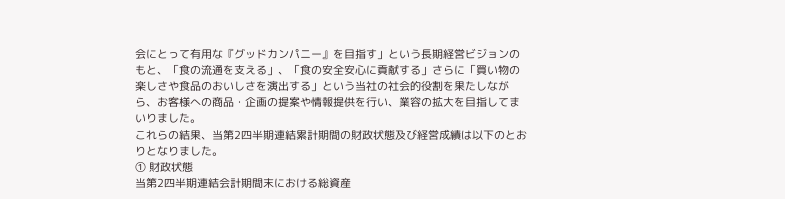会にとって有用な『グッドカンパニー』を目指す」という長期経営ビジョンのもと、「食の流通を支える」、「食の安全安心に貢献する」さらに「買い物の楽しさや食品のおいしさを演出する」という当社の社会的役割を果たしながら、お客様への商品・企画の提案や情報提供を行い、業容の拡大を目指してまいりました。
これらの結果、当第2四半期連結累計期間の財政状態及び経営成績は以下のとおりとなりました。
① 財政状態
当第2四半期連結会計期間末における総資産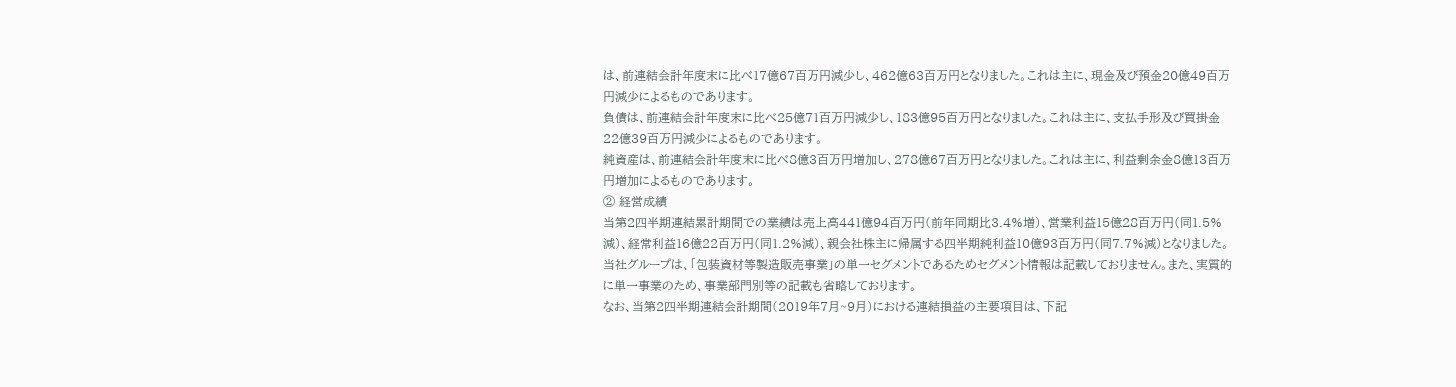は、前連結会計年度末に比べ17億67百万円減少し、462億63百万円となりました。これは主に、現金及び預金20億49百万円減少によるものであります。
負債は、前連結会計年度末に比べ25億71百万円減少し、183億95百万円となりました。これは主に、支払手形及び買掛金22億39百万円減少によるものであります。
純資産は、前連結会計年度末に比べ8億3百万円増加し、278億67百万円となりました。これは主に、利益剰余金8億13百万円増加によるものであります。
② 経営成績
当第2四半期連結累計期間での業績は売上高441億94百万円(前年同期比3.4%増)、営業利益15億28百万円(同1.5%減)、経常利益16億22百万円(同1.2%減)、親会社株主に帰属する四半期純利益10億93百万円(同7.7%減)となりました。
当社グループは、「包装資材等製造販売事業」の単一セグメントであるためセグメント情報は記載しておりません。また、実質的に単一事業のため、事業部門別等の記載も省略しております。
なお、当第2四半期連結会計期間(2019年7月~9月)における連結損益の主要項目は、下記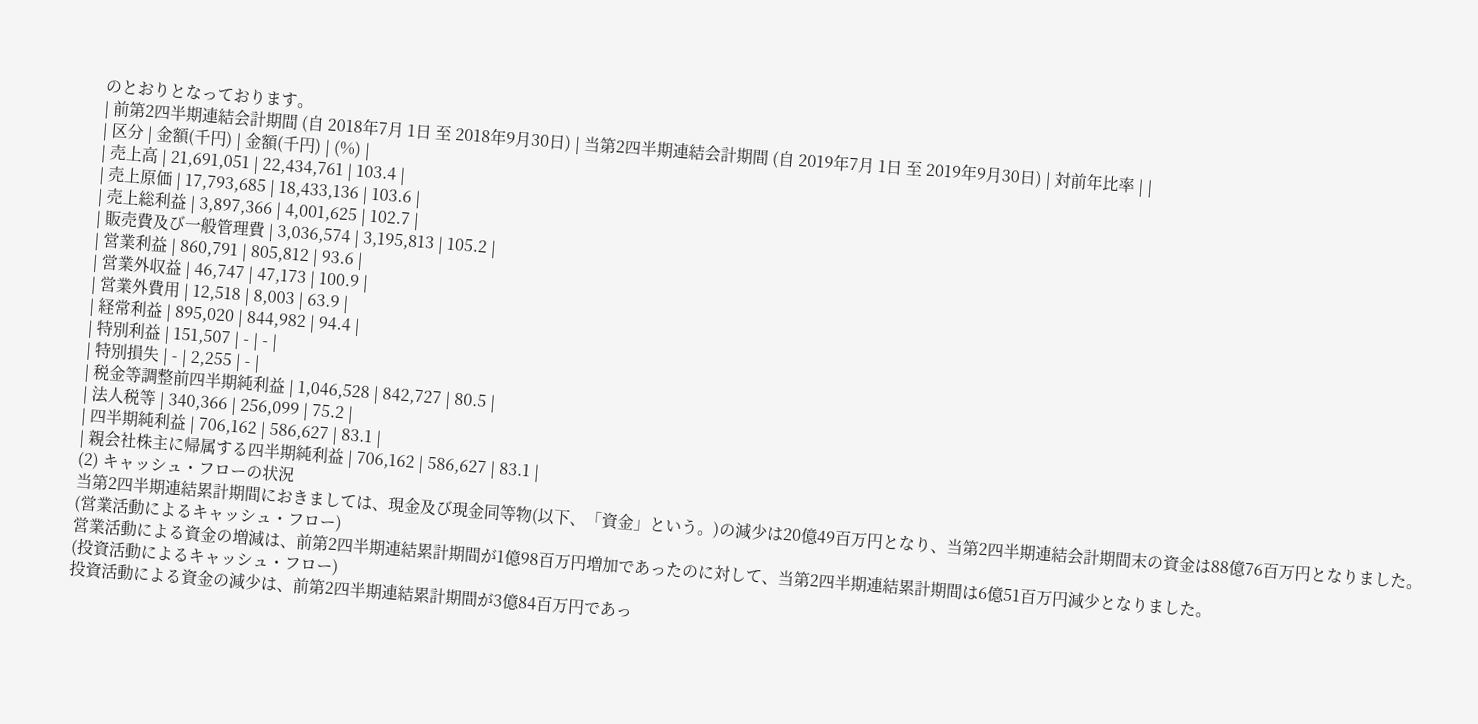のとおりとなっております。
| 前第2四半期連結会計期間 (自 2018年7月 1日 至 2018年9月30日) | 当第2四半期連結会計期間 (自 2019年7月 1日 至 2019年9月30日) | 対前年比率 | |
| 区分 | 金額(千円) | 金額(千円) | (%) |
| 売上高 | 21,691,051 | 22,434,761 | 103.4 |
| 売上原価 | 17,793,685 | 18,433,136 | 103.6 |
| 売上総利益 | 3,897,366 | 4,001,625 | 102.7 |
| 販売費及び一般管理費 | 3,036,574 | 3,195,813 | 105.2 |
| 営業利益 | 860,791 | 805,812 | 93.6 |
| 営業外収益 | 46,747 | 47,173 | 100.9 |
| 営業外費用 | 12,518 | 8,003 | 63.9 |
| 経常利益 | 895,020 | 844,982 | 94.4 |
| 特別利益 | 151,507 | - | - |
| 特別損失 | - | 2,255 | - |
| 税金等調整前四半期純利益 | 1,046,528 | 842,727 | 80.5 |
| 法人税等 | 340,366 | 256,099 | 75.2 |
| 四半期純利益 | 706,162 | 586,627 | 83.1 |
| 親会社株主に帰属する四半期純利益 | 706,162 | 586,627 | 83.1 |
(2) キャッシュ・フローの状況
当第2四半期連結累計期間におきましては、現金及び現金同等物(以下、「資金」という。)の減少は20億49百万円となり、当第2四半期連結会計期間末の資金は88億76百万円となりました。
(営業活動によるキャッシュ・フロー)
営業活動による資金の増減は、前第2四半期連結累計期間が1億98百万円増加であったのに対して、当第2四半期連結累計期間は6億51百万円減少となりました。
(投資活動によるキャッシュ・フロー)
投資活動による資金の減少は、前第2四半期連結累計期間が3億84百万円であっ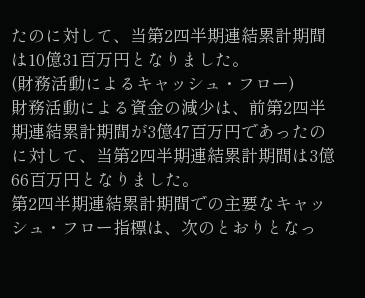たのに対して、当第2四半期連結累計期間は10億31百万円となりました。
(財務活動によるキャッシュ・フロー)
財務活動による資金の減少は、前第2四半期連結累計期間が3億47百万円であったのに対して、当第2四半期連結累計期間は3億66百万円となりました。
第2四半期連結累計期間での主要なキャッシュ・フロー指標は、次のとおりとなっ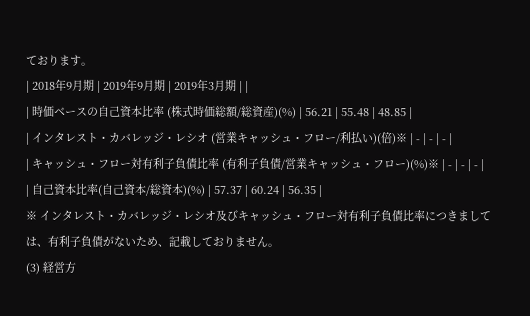ております。
| 2018年9月期 | 2019年9月期 | 2019年3月期 | |
| 時価ベースの自己資本比率 (株式時価総額/総資産)(%) | 56.21 | 55.48 | 48.85 |
| インタレスト・カバレッジ・レシオ (営業キャッシュ・フロー/利払い)(倍)※ | - | - | - |
| キャッシュ・フロー対有利子負債比率 (有利子負債/営業キャッシュ・フロー)(%)※ | - | - | - |
| 自己資本比率(自己資本/総資本)(%) | 57.37 | 60.24 | 56.35 |
※ インタレスト・カバレッジ・レシオ及びキャッシュ・フロー対有利子負債比率につきましては、有利子負債がないため、記載しておりません。
(3) 経営方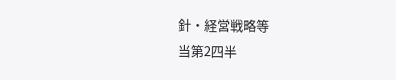針・経営戦略等
当第2四半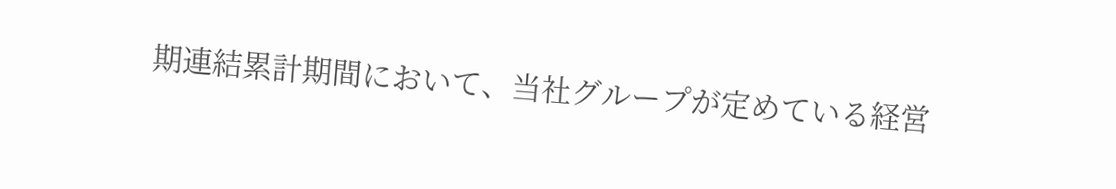期連結累計期間において、当社グループが定めている経営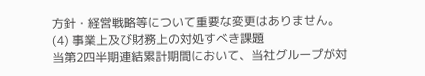方針・経営戦略等について重要な変更はありません。
(4) 事業上及び財務上の対処すべき課題
当第2四半期連結累計期間において、当社グループが対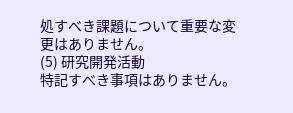処すべき課題について重要な変更はありません。
(5) 研究開発活動
特記すべき事項はありません。